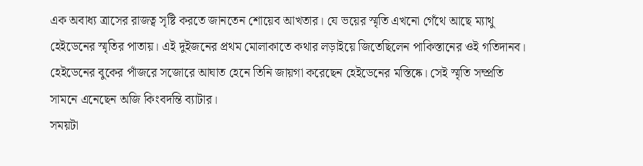এক অবাধ্য ত্রাসের রাজত্ব সৃষ্টি করতে জানতেন শোয়েব আখতার। যে ভয়ের স্মৃতি এখনো গেঁথে আছে ম্যাথু হেইডেনের স্মৃতির পাতায়। এই দুইজনের প্রথম মোলাকাতে কথার লড়াইয়ে জিতেছিলেন পাকিস্তানের ওই গতিদানব। হেইডেনের বুকের পাঁজরে সজোরে আঘাত হেনে তিনি জায়গা করেছেন হেইডেনের মস্তিষ্কে। সেই স্মৃতি সম্প্রতি সামনে এনেছেন অজি কিংবদন্তি ব্যাটার।
সময়টা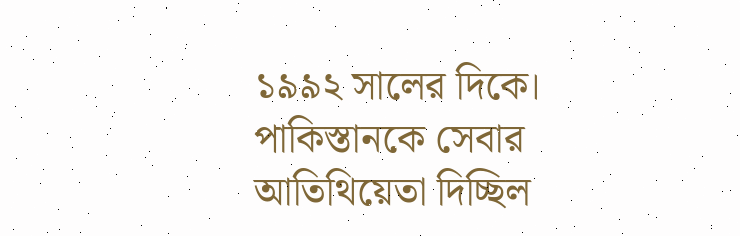১৯৯২ সালের দিকে। পাকিস্তানকে সেবার আতিথিয়েতা দিচ্ছিল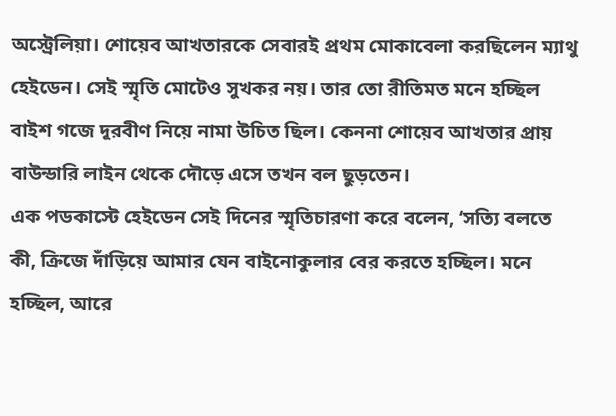অস্ট্রেলিয়া। শোয়েব আখতারকে সেবারই প্রথম মোকাবেলা করছিলেন ম্যাথু হেইডেন। সেই স্মৃতি মোটেও সুখকর নয়। তার তো রীতিমত মনে হচ্ছিল বাইশ গজে দূরবীণ নিয়ে নামা উচিত ছিল। কেননা শোয়েব আখতার প্রায় বাউন্ডারি লাইন থেকে দৌড়ে এসে তখন বল ছুড়তেন।
এক পডকাস্টে হেইডেন সেই দিনের স্মৃতিচারণা করে বলেন, ‘সত্যি বলতে কী, ক্রিজে দাঁড়িয়ে আমার যেন বাইনোকুলার বের করতে হচ্ছিল। মনে হচ্ছিল, আরে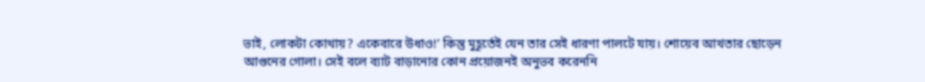ভাই, লোকটা কোথায়? একেবারে উধাও!’ কিন্তু মুহূর্তেই যেন তার সেই ধারণা পালটে যায়। শোয়েব আখতার ছোড়েন আগুনের গোলা। সেই বলে ব্যাট বাড়ানোর কোন প্রয়োজনই অনুভব করেননি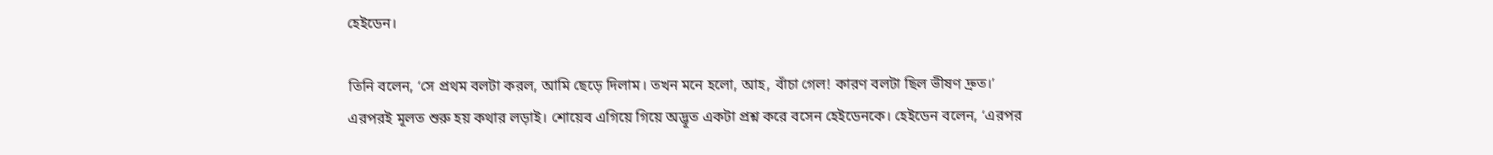হেইডেন।

তিনি বলেন, ‘সে প্রথম বলটা করল, আমি ছেড়ে দিলাম। তখন মনে হলো, আহ, বাঁচা গেল! কারণ বলটা ছিল ভীষণ দ্রুত।’ এরপরই মূলত শুরু হয় কথার লড়াই। শোয়েব এগিয়ে গিয়ে অদ্ভূত একটা প্রশ্ন করে বসেন হেইডেনকে। হেইডেন বলেন, ‘এরপর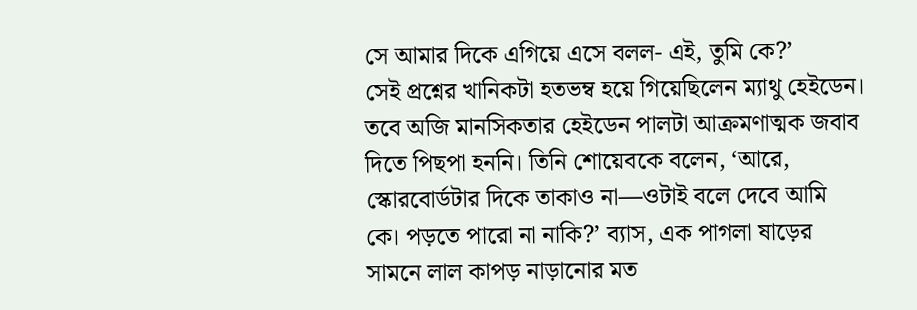সে আমার দিকে এগিয়ে এসে বলল- এই, তুমি কে?’
সেই প্রশ্নের খানিকটা হতভম্ব হয়ে গিয়েছিলেন ম্যাথু হেইডেন। তবে অজি মানসিকতার হেইডেন পালটা আক্রমণাত্মক জবাব দিতে পিছপা হননি। তিনি শোয়েবকে বলেন, ‘আরে, স্কোরবোর্ডটার দিকে তাকাও না—ওটাই বলে দেবে আমি কে। পড়তে পারো না নাকি?’ ব্যাস, এক পাগলা ষাড়ের সামনে লাল কাপড় নাড়ানোর মত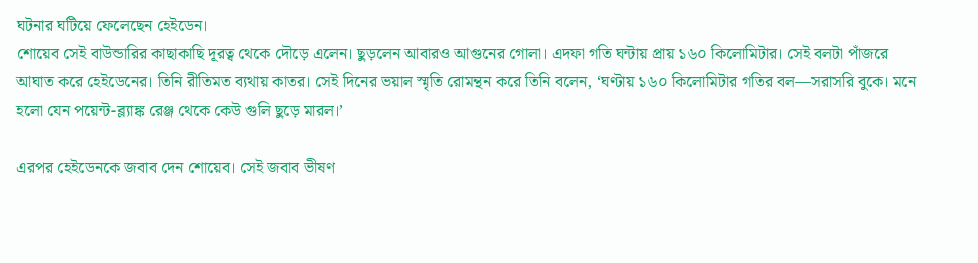ঘটনার ঘটিয়ে ফেলেছেন হেইডেন।
শোয়েব সেই বাউন্ডারির কাছাকাছি দূরত্ব থেকে দৌড়ে এলেন। ছুড়লেন আবারও আগুনের গোলা। এদফা গতি ঘন্টায় প্রায় ১৬০ কিলোমিটার। সেই বলটা পাঁজরে আঘাত করে হেইডেনের। তিনি রীতিমত ব্যথায় কাতর। সেই দিনের ভয়াল স্মৃতি রোমন্থন করে তিনি বলেন, ‘ঘণ্টায় ১৬০ কিলোমিটার গতির বল—সরাসরি বুকে। মনে হলো যেন পয়েন্ট-ব্ল্যাঙ্ক রেঞ্জ থেকে কেউ গুলি ছুড়ে মারল।’

এরপর হেইডেনকে জবাব দেন শোয়েব। সেই জবাব ভীষণ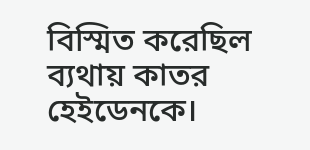বিস্মিত করেছিল ব্যথায় কাতর হেইডেনকে।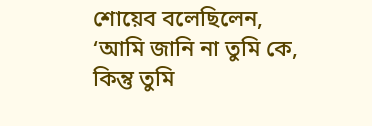শোয়েব বলেছিলেন, ‘আমি জানি না তুমি কে, কিন্তু তুমি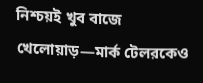নিশ্চয়ই খুব বাজে খেলোয়াড়—মার্ক টেলরকেও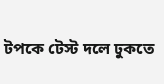টপকে টেস্ট দলে ঢুকতে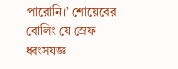পারোনি।’ শোয়েবের বোলিং যে স্রেফ ধ্বংসযজ্ঞ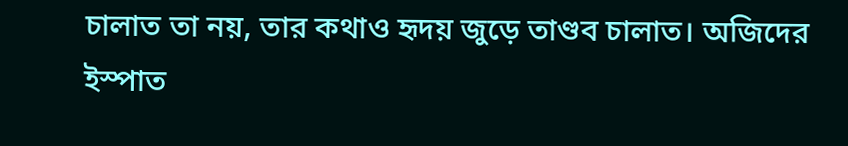চালাত তা নয়, তার কথাও হৃদয় জুড়ে তাণ্ডব চালাত। অজিদের ইস্পাত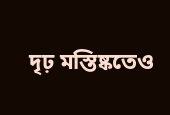দৃঢ় মস্তিষ্কতেও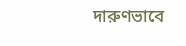দারুণভাবে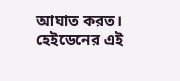আঘাত করত। হেইডেনের এই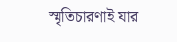স্মৃতিচারণাই যার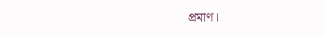প্রমাণ।